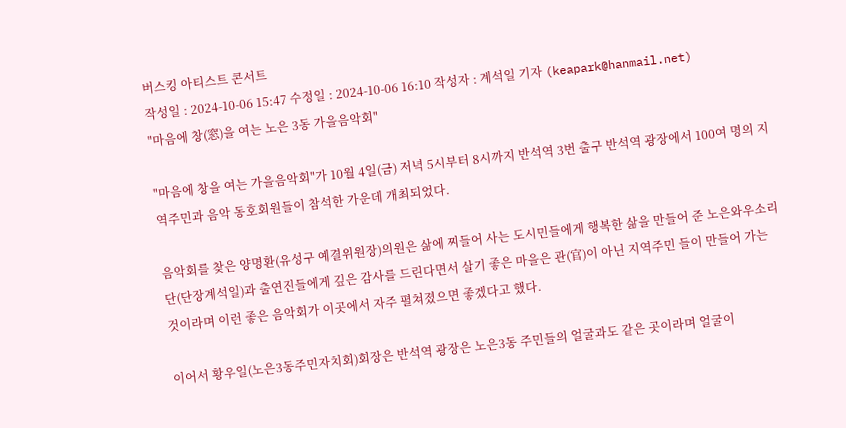버스킹 아티스트 콘서트
작성일 : 2024-10-06 15:47 수정일 : 2024-10-06 16:10 작성자 : 계석일 기자 (keapark@hanmail.net)
"마음에 창(窓)을 여는 노은 3동 가을음악회"

"마음에 창을 여는 가을음악회"가 10월 4일(금) 저녁 5시부터 8시까지 반석역 3번 출구 반석역 광장에서 100여 명의 지역주민과 음악 동호회원들이 참석한 가운데 개최되었다.

음악회를 찾은 양명환(유성구 예결위원장)의원은 삶에 찌들어 사는 도시민들에게 행복한 삶을 만들어 준 노은와우소리단(단장계석일)과 출연진들에게 깊은 감사를 드린다면서 살기 좋은 마을은 관(官)이 아닌 지역주민 들이 만들어 가는 것이라며 이런 좋은 음악회가 이곳에서 자주 펼쳐졌으면 좋겠다고 했다.

이어서 황우일(노은3동주민자치회)회장은 반석역 광장은 노은3동 주민들의 얼굴과도 같은 곳이라며 얼굴이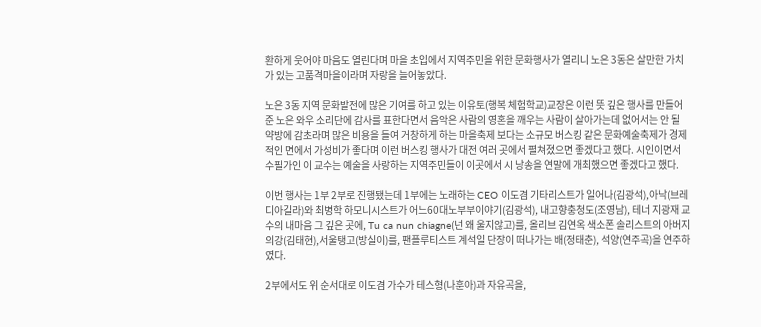환하게 웃어야 마음도 열린다며 마을 초입에서 지역주민을 위한 문화행사가 열리니 노은 3동은 살만한 가치가 있는 고품격마을이라며 자랑을 늘어놓았다.

노은 3동 지역 문화발전에 많은 기여를 하고 있는 이유토(행복 체험학교)교장은 이런 뜻 깊은 행사를 만들어준 노은 와우 소리단에 감사를 표한다면서 음악은 사람의 영혼을 깨우는 사람이 살아가는데 없어서는 안 될 약방에 감초라며 많은 비용을 들여 거창하게 하는 마을축제 보다는 소규모 버스킹 같은 문화예술축제가 경제적인 면에서 가성비가 좋다며 이런 버스킹 행사가 대전 여러 곳에서 펼쳐졌으면 좋겠다고 했다. 시인이면서 수필가인 이 교수는 예술을 사랑하는 지역주민들이 이곳에서 시 낭송을 연말에 개최했으면 좋겠다고 했다.

이번 행사는 1부 2부로 진행됐는데 1부에는 노래하는 CEO 이도겸 기타리스트가 일어나(김광석),아낙(브레디아길라)와 최병학 하모니시스트가 어느60대노부부이야기(김광석), 내고향충청도(조영남), 테너 지광재 교수의 내마음 그 깊은 곳에, Tu ca nun chiagne(넌 왜 울지않고)를, 올리브 김연옥 색소폰 솔리스트의 아버지의강(김태현),서울탱고(방실이)를, 팬플루티스트 계석일 단장이 떠나가는 배(정태춘), 석양(연주곡)을 연주하였다.

2부에서도 위 순서대로 이도겸 가수가 테스형(나훈아)과 자유곡을,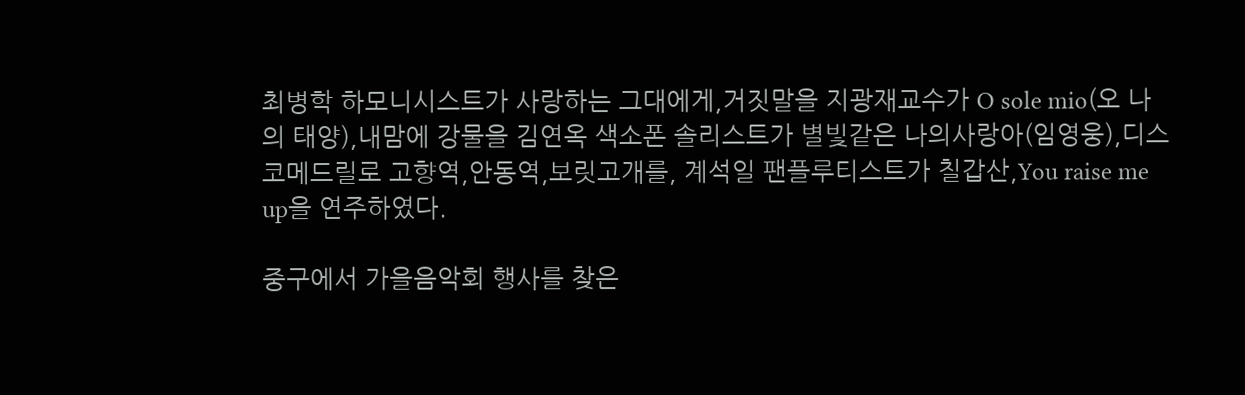최병학 하모니시스트가 사랑하는 그대에게,거짓말을 지광재교수가 O sole mio(오 나의 태양),내맘에 강물을 김연옥 색소폰 솔리스트가 별빛같은 나의사랑아(임영웅),디스코메드릴로 고향역,안동역,보릿고개를, 계석일 팬플루티스트가 칠갑산,You raise me up을 연주하였다.

중구에서 가을음악회 행사를 찾은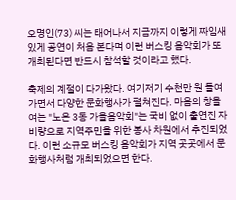오명인(73) 씨는 태어나서 지금까지 이렇게 짜임새 있게 공연이 처음 본다며 이런 버스킹 음악회가 또 개최된다면 반드시 참석할 것이라고 했다.

축제의 계절이 다가왔다. 여기저기 수천만 원 들여가면서 다양한 문화행사가 펼쳐진다. 마음의 창을 여는 "노은 3동 가을음악회"는 국비 없이 출연진 자비량으로 지역주민을 위한 봉사 차원에서 추진되었다. 이런 소규모 버스킹 음악회가 지역 곳곳에서 문화행사처럼 개최되었으면 한다.